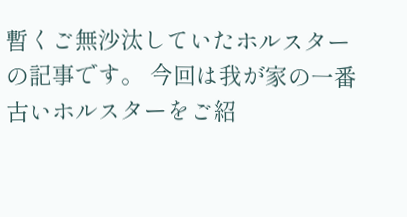暫くご無沙汰していたホルスターの記事です。 今回は我が家の一番古いホルスターをご紹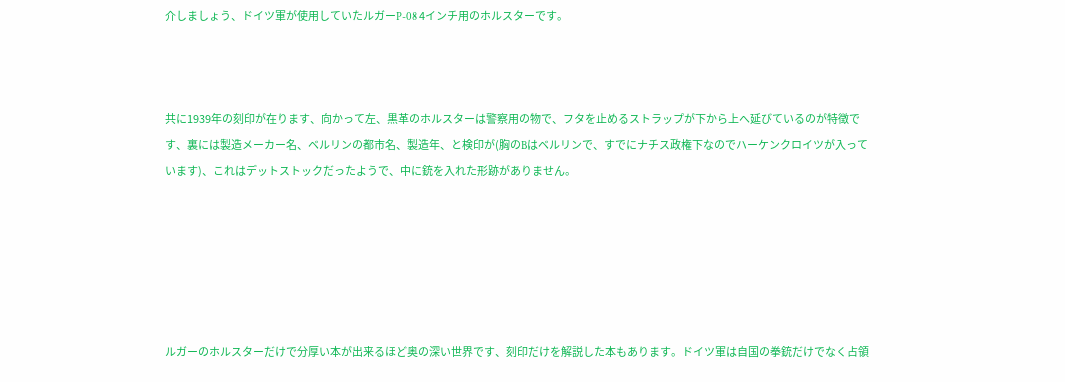介しましょう、ドイツ軍が使用していたルガーP-08 4インチ用のホルスターです。



共に1939年の刻印が在ります、向かって左、黒革のホルスターは警察用の物で、フタを止めるストラップが下から上へ延びているのが特徴です、裏には製造メーカー名、ベルリンの都市名、製造年、と検印が(胸のBはベルリンで、すでにナチス政権下なのでハーケンクロイツが入っています)、これはデットストックだったようで、中に銃を入れた形跡がありません。






ルガーのホルスターだけで分厚い本が出来るほど奥の深い世界です、刻印だけを解説した本もあります。ドイツ軍は自国の拳銃だけでなく占領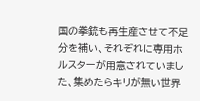国の拳銃も再生産させて不足分を補い、それぞれに専用ホルスターが用意されていました、集めたらキリが無い世界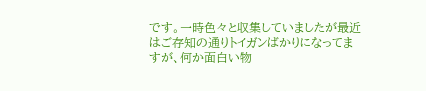です。一時色々と収集していましたが最近はご存知の通りトイガンばかりになってますが、何か面白い物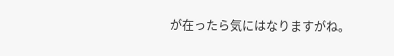が在ったら気にはなりますがね。